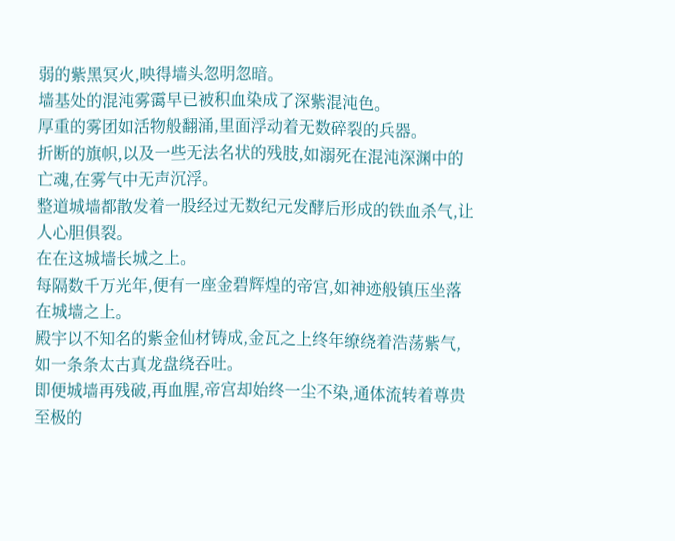弱的紫黑冥火,映得墙头忽明忽暗。
墙基处的混沌雾霭早已被积血染成了深紫混沌色。
厚重的雾团如活物般翻涌,里面浮动着无数碎裂的兵器。
折断的旗帜,以及一些无法名状的残肢,如溺死在混沌深渊中的亡魂,在雾气中无声沉浮。
整道城墙都散发着一股经过无数纪元发酵后形成的铁血杀气,让人心胆俱裂。
在在这城墙长城之上。
每隔数千万光年,便有一座金碧辉煌的帝宫,如神迹般镇压坐落在城墙之上。
殿宇以不知名的紫金仙材铸成,金瓦之上终年缭绕着浩荡紫气,如一条条太古真龙盘绕吞吐。
即便城墙再残破,再血腥,帝宫却始终一尘不染,通体流转着尊贵至极的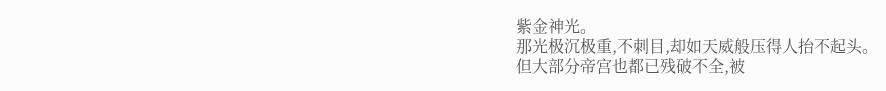紫金神光。
那光极沉极重,不刺目,却如天威般压得人抬不起头。
但大部分帝宫也都已残破不全,被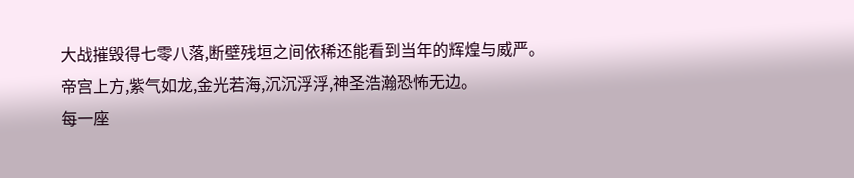大战摧毁得七零八落,断壁残垣之间依稀还能看到当年的辉煌与威严。
帝宫上方,紫气如龙,金光若海,沉沉浮浮,神圣浩瀚恐怖无边。
每一座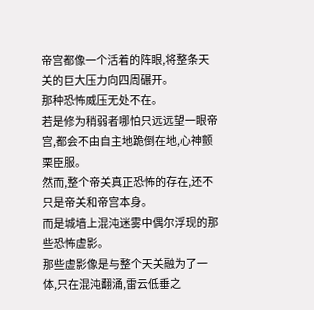帝宫都像一个活着的阵眼,将整条天关的巨大压力向四周碾开。
那种恐怖威压无处不在。
若是修为稍弱者哪怕只远远望一眼帝宫,都会不由自主地跪倒在地,心神颤栗臣服。
然而,整个帝关真正恐怖的存在,还不只是帝关和帝宫本身。
而是城墙上混沌迷雾中偶尔浮现的那些恐怖虚影。
那些虚影像是与整个天关融为了一体,只在混沌翻涌,雷云低垂之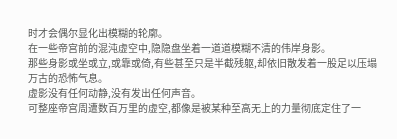时才会偶尔显化出模糊的轮廓。
在一些帝宫前的混沌虚空中,隐隐盘坐着一道道模糊不清的伟岸身影。
那些身影或坐或立,或靠或倚,有些甚至只是半截残躯,却依旧散发着一股足以压塌万古的恐怖气息。
虚影没有任何动静,没有发出任何声音。
可整座帝宫周遭数百万里的虚空,都像是被某种至高无上的力量彻底定住了一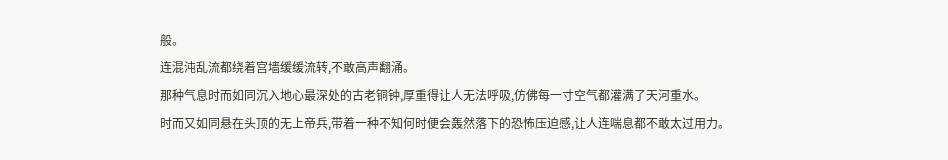般。
连混沌乱流都绕着宫墙缓缓流转,不敢高声翻涌。
那种气息时而如同沉入地心最深处的古老铜钟,厚重得让人无法呼吸,仿佛每一寸空气都灌满了天河重水。
时而又如同悬在头顶的无上帝兵,带着一种不知何时便会轰然落下的恐怖压迫感,让人连喘息都不敢太过用力。